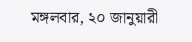মঙ্গলবার, ২০ জানুয়ারী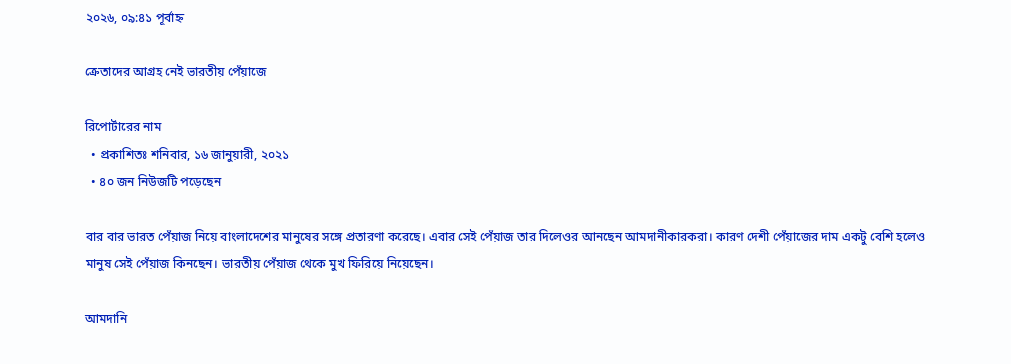২০২৬, ০৯:৪১ পূর্বাহ্ন

ক্রেতাদের আগ্রহ নেই ভারতীয় পেঁয়াজে

রিপোর্টারের নাম
  • প্রকাশিতঃ শনিবার, ১৬ জানুয়ারী, ২০২১
  • ৪০ জন নিউজটি পড়েছেন

বার বার ভারত পেঁয়াজ নিয়ে বাংলাদেশের মানুষের সঙ্গে প্রতারণা করেছে। এবার সেই পেঁয়াজ তার দিলেওর আনছেন আমদানীকারকরা। কারণ দেশী পেঁয়াজের দাম একটু বেশি হলেও মানুষ সেই পেঁয়াজ কিনছেন। ভারতীয় পেঁয়াজ থেকে মুখ ফিরিয়ে নিয়েছেন।

আমদানি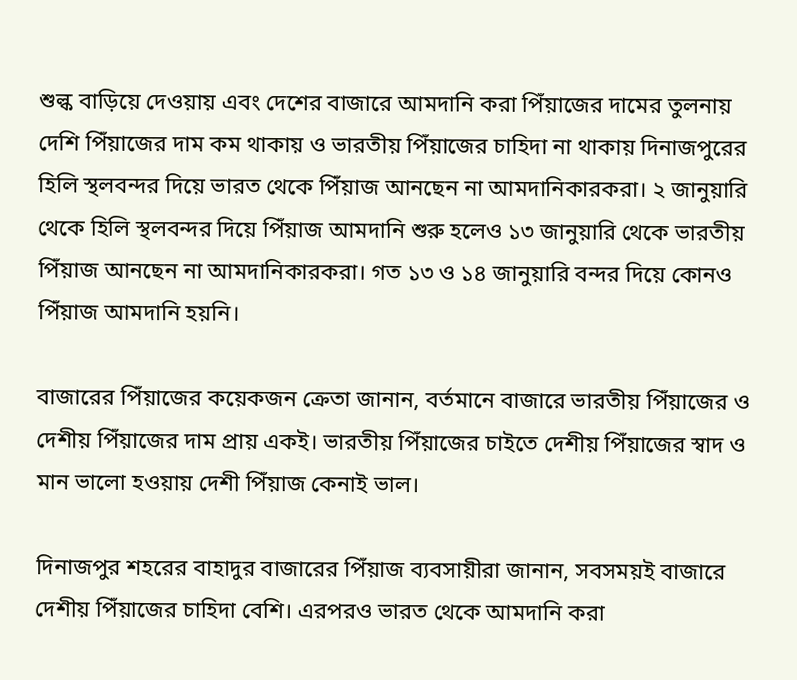শুল্ক বাড়িয়ে দেওয়ায় এবং দেশের বাজারে আমদানি করা পিঁয়াজের দামের তুলনায় দেশি পিঁয়াজের দাম কম থাকায় ও ভারতীয় পিঁয়াজের চাহিদা না থাকায় দিনাজপুরের হিলি স্থলবন্দর দিয়ে ভারত থেকে পিঁয়াজ আনছেন না আমদানিকারকরা। ২ জানুয়ারি থেকে হিলি স্থলবন্দর দিয়ে পিঁয়াজ আমদানি শুরু হলেও ১৩ জানুয়ারি থেকে ভারতীয় পিঁয়াজ আনছেন না আমদানিকারকরা। গত ১৩ ও ১৪ জানুয়ারি বন্দর দিয়ে কোনও পিঁয়াজ আমদানি হয়নি।

বাজারের পিঁয়াজের কয়েকজন ক্রেতা জানান, বর্তমানে বাজারে ভারতীয় পিঁয়াজের ও দেশীয় পিঁয়াজের দাম প্রায় একই। ভারতীয় পিঁয়াজের চাইতে দেশীয় পিঁয়াজের স্বাদ ও মান ভালো হওয়ায় দেশী পিঁয়াজ কেনাই ভাল।

দিনাজপুর শহরের বাহাদুর বাজারের পিঁয়াজ ব্যবসায়ীরা জানান, সবসময়ই বাজারে দেশীয় পিঁয়াজের চাহিদা বেশি। এরপরও ভারত থেকে আমদানি করা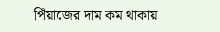পিঁয়াজের দাম কম থাকায়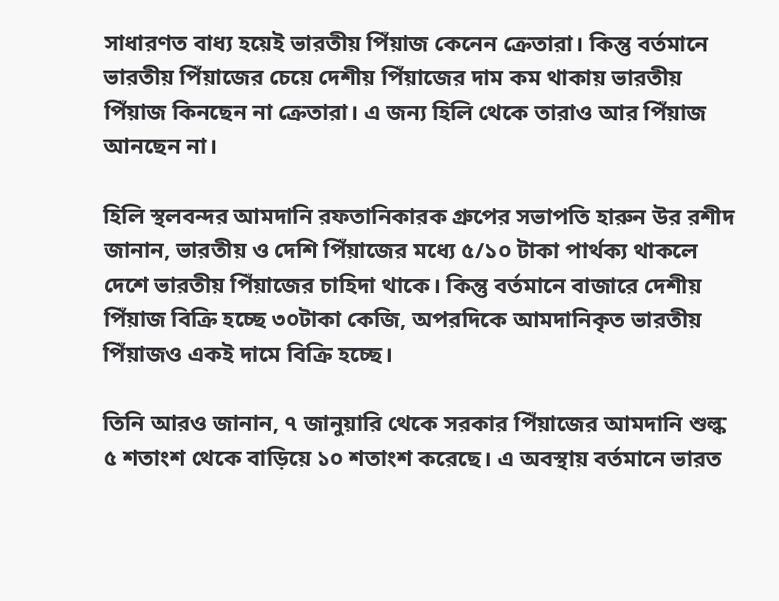সাধারণত বাধ্য হয়েই ভারতীয় পিঁয়াজ কেনেন ক্রেতারা। কিন্তু বর্তমানে ভারতীয় পিঁয়াজের চেয়ে দেশীয় পিঁয়াজের দাম কম থাকায় ভারতীয় পিঁয়াজ কিনছেন না ক্রেতারা। এ জন্য হিলি থেকে তারাও আর পিঁয়াজ আনছেন না।

হিলি স্থলবন্দর আমদানি রফতানিকারক গ্রুপের সভাপতি হারুন উর রশীদ জানান, ভারতীয় ও দেশি পিঁয়াজের মধ্যে ৫/১০ টাকা পার্থক্য থাকলে দেশে ভারতীয় পিঁয়াজের চাহিদা থাকে। কিন্তু বর্তমানে বাজারে দেশীয় পিঁয়াজ বিক্রি হচ্ছে ৩০টাকা কেজি, অপরদিকে আমদানিকৃত ভারতীয় পিঁয়াজও একই দামে বিক্রি হচ্ছে।

তিনি আরও জানান, ৭ জানুয়ারি থেকে সরকার পিঁয়াজের আমদানি শুল্ক ৫ শতাংশ থেকে বাড়িয়ে ১০ শতাংশ করেছে। এ অবস্থায় বর্তমানে ভারত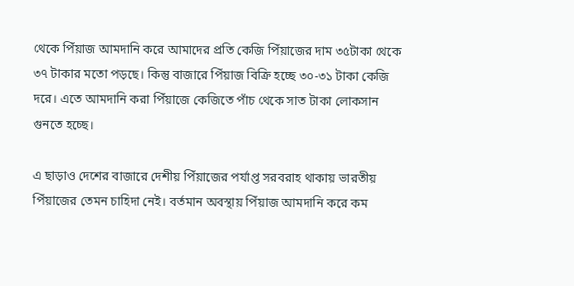থেকে পিঁয়াজ আমদানি করে আমাদের প্রতি কেজি পিঁয়াজের দাম ৩৫টাকা থেকে ৩৭ টাকার মতো পড়ছে। কিন্তু বাজারে পিঁয়াজ বিক্রি হচ্ছে ৩০-৩১ টাকা কেজি দরে। এতে আমদানি করা পিঁয়াজে কেজিতে পাঁচ থেকে সাত টাকা লোকসান গুনতে হচ্ছে।

এ ছাড়াও দেশের বাজারে দেশীয় পিঁয়াজের পর্যাপ্ত সরবরাহ থাকায় ভারতীয় পিঁয়াজের তেমন চাহিদা নেই। বর্তমান অবস্থায় পিঁয়াজ আমদানি করে কম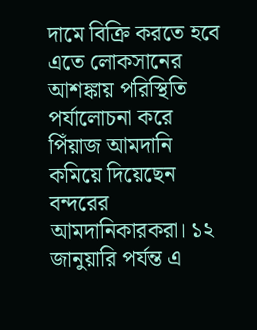দামে বিক্রি করতে হবে এতে লোকসানের আশঙ্কায় পরিস্থিতি পর্যালোচনা করে পিঁয়াজ আমদানি কমিয়ে দিয়েছেন বন্দরের আমদানিকারকরা। ১২ জানুয়ারি পর্যন্ত এ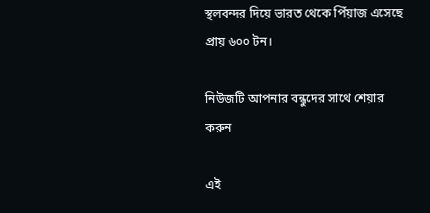স্থলবন্দর দিয়ে ভারত থেকে পিঁয়াজ এসেছে প্রায় ৬০০ টন।

নিউজটি আপনার বন্ধুদের সাথে শেয়ার করুন

এই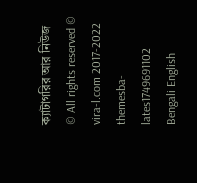ক্যাটাগরির আর নিউজ
© All rights reserved © vira-l.com 2017-2022
themesba-lates1749691102
Bengali English